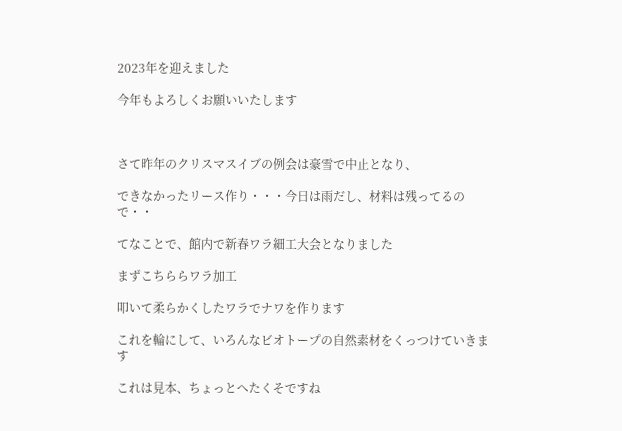2023年を迎えました

今年もよろしくお願いいたします



さて昨年のクリスマスイブの例会は豪雪で中止となり、

できなかったリース作り・・・今日は雨だし、材料は残ってるので・・

てなことで、館内で新春ワラ細工大会となりました

まずこちららワラ加工

叩いて柔らかくしたワラでナワを作ります

これを輪にして、いろんなビオトープの自然素材をくっつけていきます

これは見本、ちょっとへたくそですね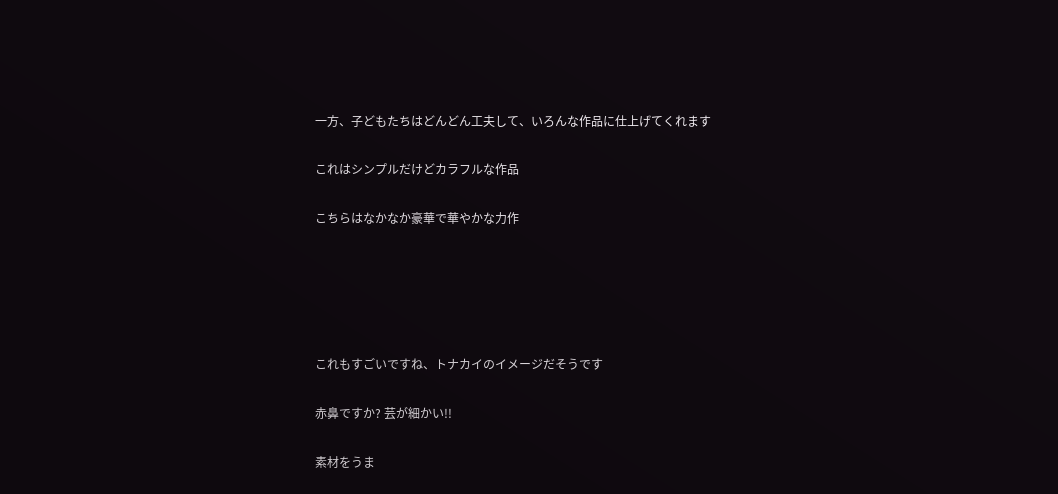一方、子どもたちはどんどん工夫して、いろんな作品に仕上げてくれます

これはシンプルだけどカラフルな作品

こちらはなかなか豪華で華やかな力作





これもすごいですね、トナカイのイメージだそうです

赤鼻ですか? 芸が細かい!!

素材をうま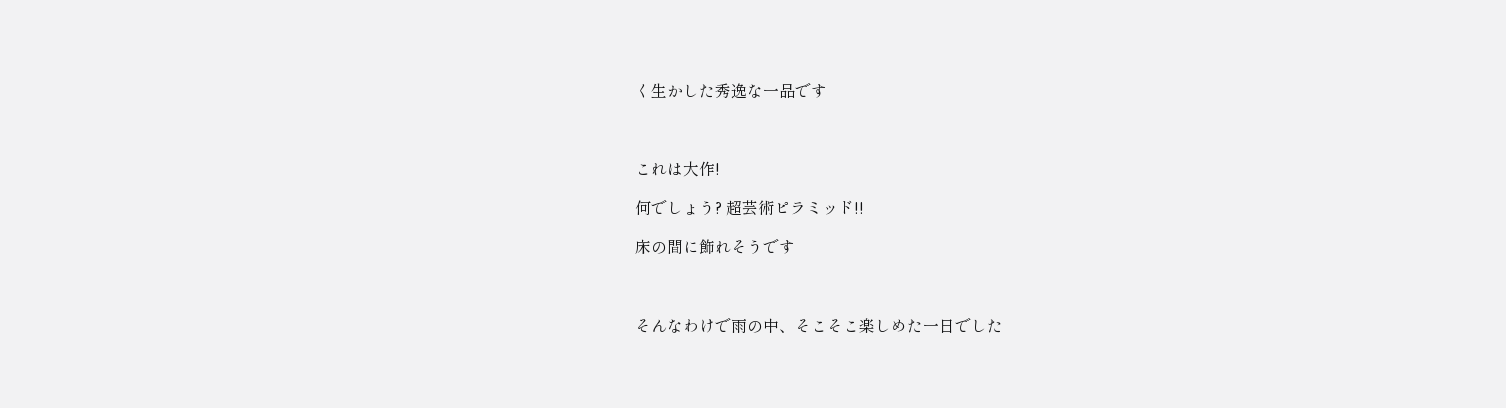く生かした秀逸な一品です



これは大作!

何でしょう? 超芸術ピラミッド!!

床の間に飾れそうです



そんなわけで雨の中、そこそこ楽しめた一日でした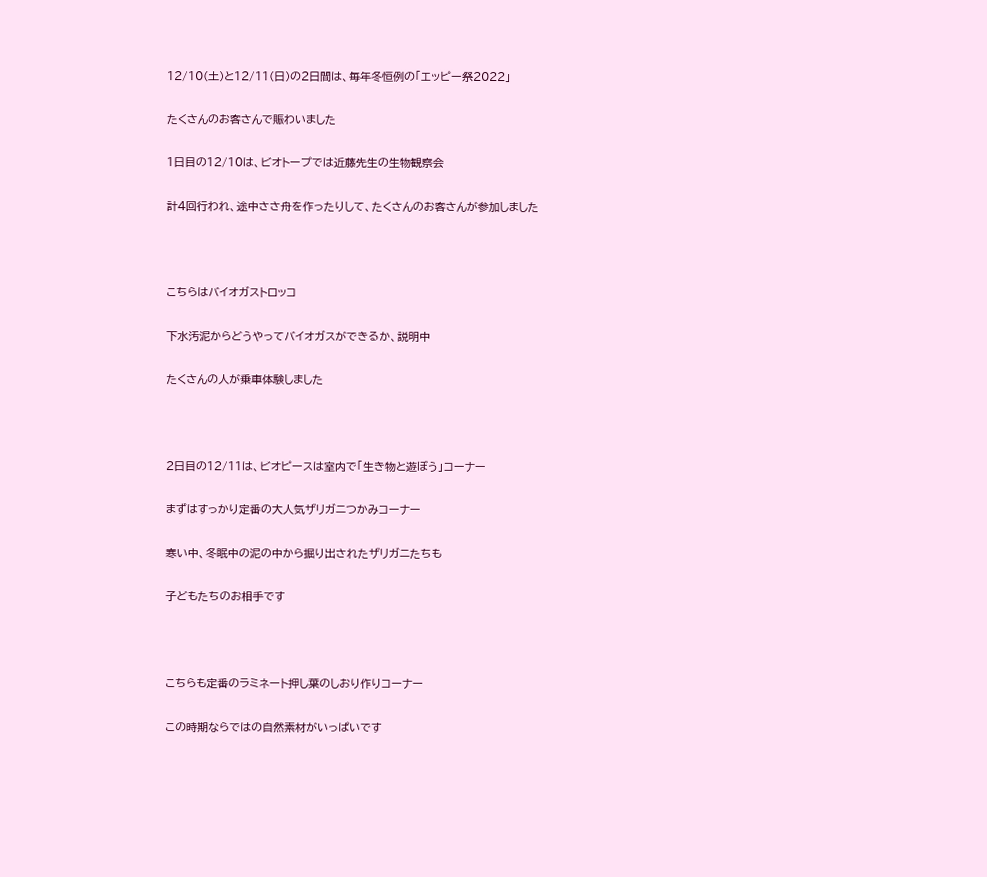12/10(土)と12/11(日)の2日間は、毎年冬恒例の「エッピー祭2022」

たくさんのお客さんで賑わいました

1日目の12/10は、ビオトープでは近藤先生の生物観察会

計4回行われ、途中ささ舟を作ったりして、たくさんのお客さんが参加しました



こちらはバイオガストロッコ

下水汚泥からどうやってバイオガスができるか、説明中

たくさんの人が乗車体験しました



2日目の12/11は、ビオピースは室内で「生き物と遊ぼう」コーナー

まずはすっかり定番の大人気ザリガニつかみコーナー

寒い中、冬眠中の泥の中から掘り出されたザリガニたちも

子どもたちのお相手です



こちらも定番のラミネート押し葉のしおり作りコーナー

この時期ならではの自然素材がいっぱいです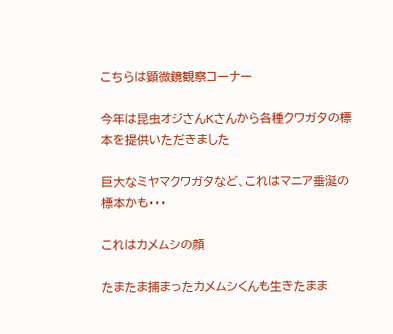こちらは顕微鏡観察コーナー

今年は昆虫オジさんKさんから各種クワガタの標本を提供いただきました

巨大なミヤマクワガタなど、これはマニア垂涎の標本かも・・・

これはカメムシの顔

たまたま捕まったカメムシくんも生きたまま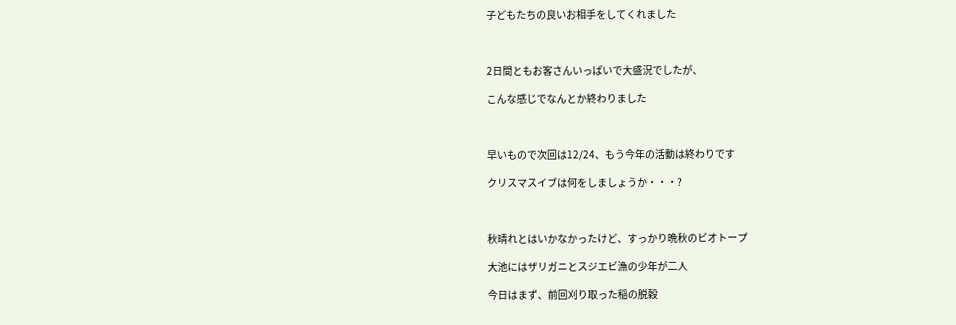子どもたちの良いお相手をしてくれました



2日間ともお客さんいっぱいで大盛況でしたが、

こんな感じでなんとか終わりました



早いもので次回は12/24、もう今年の活動は終わりです

クリスマスイブは何をしましょうか・・・?



秋晴れとはいかなかったけど、すっかり晩秋のビオトープ

大池にはザリガニとスジエビ漁の少年が二人

今日はまず、前回刈り取った稲の脱穀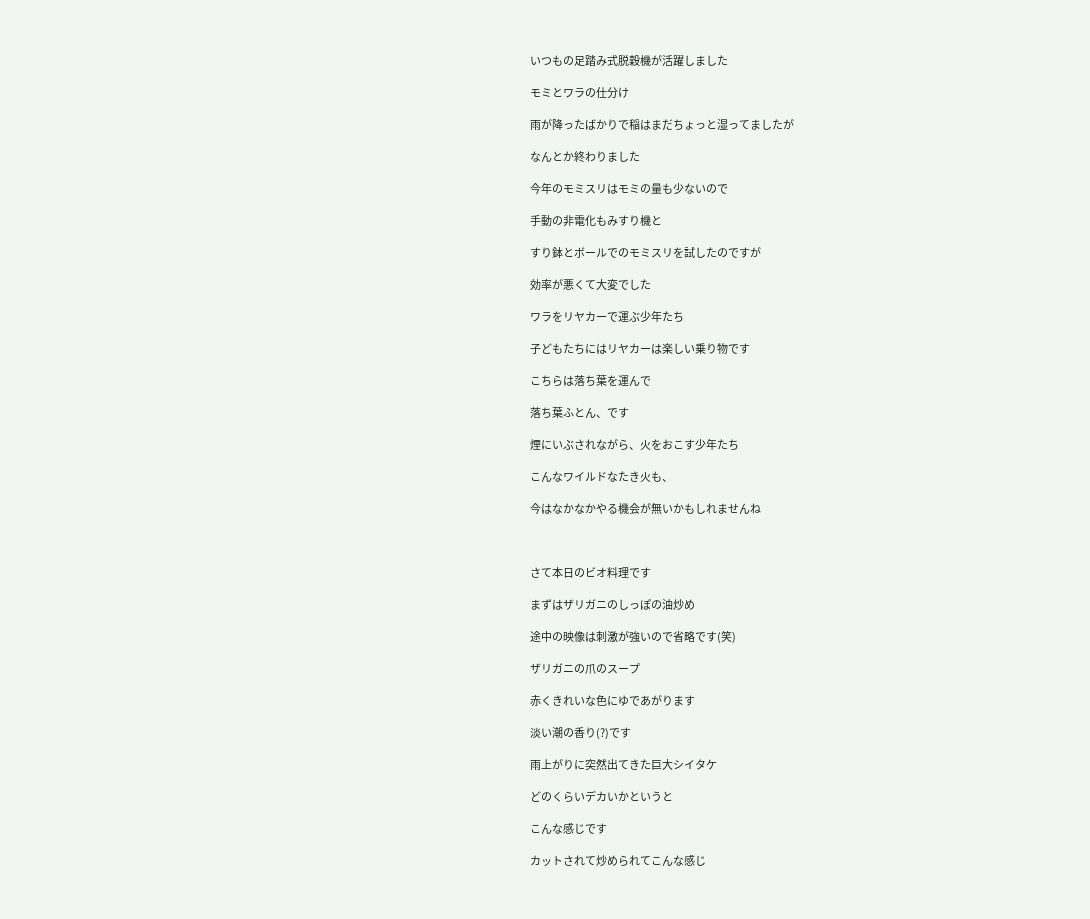いつもの足踏み式脱穀機が活躍しました

モミとワラの仕分け

雨が降ったばかりで稲はまだちょっと湿ってましたが

なんとか終わりました

今年のモミスリはモミの量も少ないので

手動の非電化もみすり機と

すり鉢とボールでのモミスリを試したのですが

効率が悪くて大変でした

ワラをリヤカーで運ぶ少年たち

子どもたちにはリヤカーは楽しい乗り物です

こちらは落ち葉を運んで

落ち葉ふとん、です

煙にいぶされながら、火をおこす少年たち

こんなワイルドなたき火も、

今はなかなかやる機会が無いかもしれませんね



さて本日のビオ料理です

まずはザリガニのしっぽの油炒め

途中の映像は刺激が強いので省略です(笑)

ザリガニの爪のスープ

赤くきれいな色にゆであがります

淡い潮の香り(?)です

雨上がりに突然出てきた巨大シイタケ

どのくらいデカいかというと

こんな感じです

カットされて炒められてこんな感じ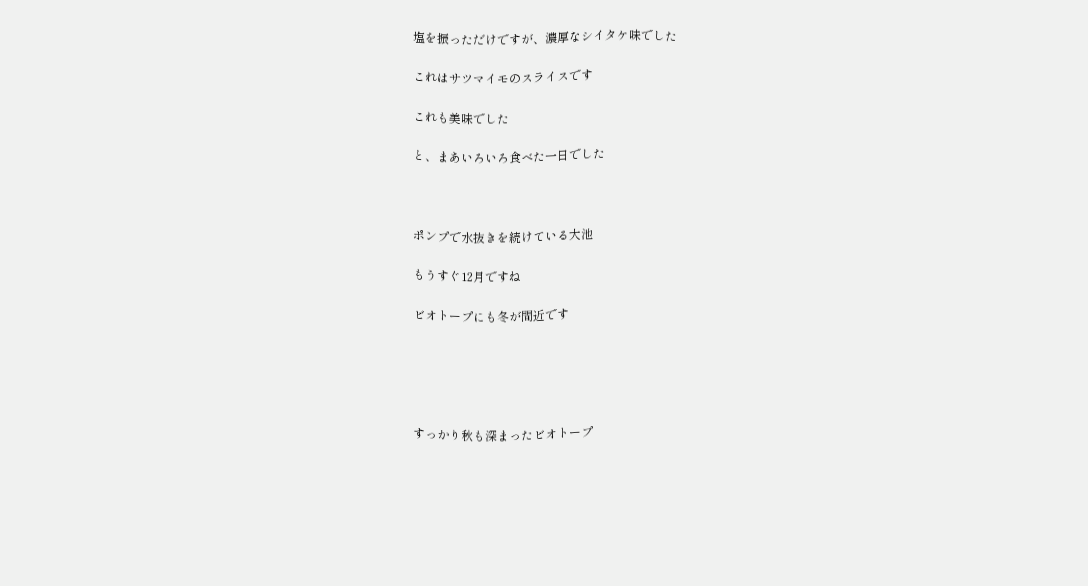塩を振っただけですが、濃厚なシイタケ味でした

これはサツマイモのスライスです

これも美味でした

と、まあいろいろ食べた一日でした



ポンプで水抜きを続けている大池

もうすぐ12月ですね

ビオトープにも冬が間近です





すっかり秋も深まったビオトープ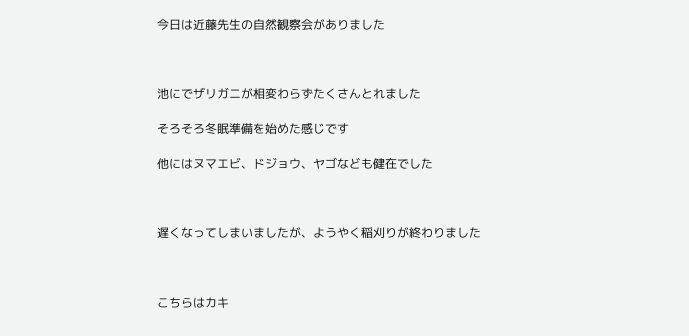今日は近藤先生の自然観察会がありました



池にでザリガニが相変わらずたくさんとれました

そろそろ冬眠準備を始めた感じです

他にはヌマエビ、ドジョウ、ヤゴなども健在でした



遅くなってしまいましたが、ようやく稲刈りが終わりました



こちらはカキ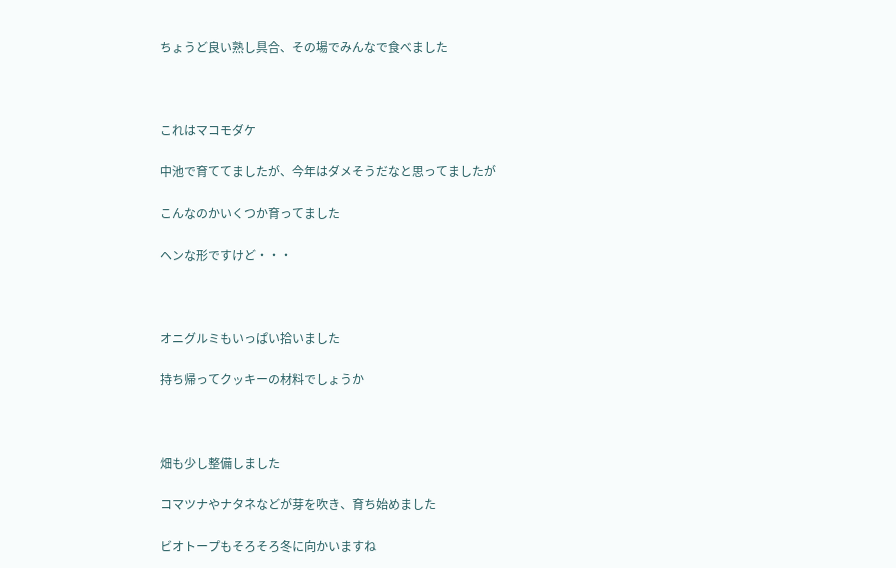ちょうど良い熟し具合、その場でみんなで食べました



これはマコモダケ

中池で育ててましたが、今年はダメそうだなと思ってましたが

こんなのかいくつか育ってました

ヘンな形ですけど・・・



オニグルミもいっぱい拾いました

持ち帰ってクッキーの材料でしょうか



畑も少し整備しました

コマツナやナタネなどが芽を吹き、育ち始めました

ビオトープもそろそろ冬に向かいますね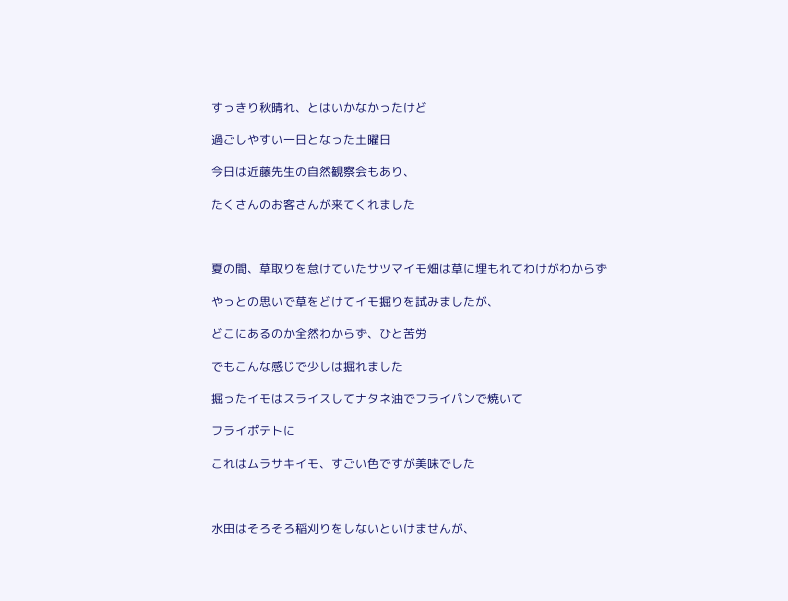すっきり秋晴れ、とはいかなかったけど

過ごしやすい一日となった土曜日

今日は近藤先生の自然観察会もあり、

たくさんのお客さんが来てくれました



夏の間、草取りを怠けていたサツマイモ畑は草に埋もれてわけがわからず

やっとの思いで草をどけてイモ掘りを試みましたが、

どこにあるのか全然わからず、ひと苦労

でもこんな感じで少しは掘れました

掘ったイモはスライスしてナタネ油でフライパンで焼いて

フライポテトに

これはムラサキイモ、すごい色ですが美味でした



水田はそろそろ稲刈りをしないといけませんが、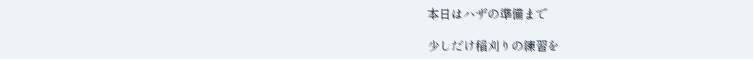本日はハザの準備まで

少しだけ稲刈りの練習を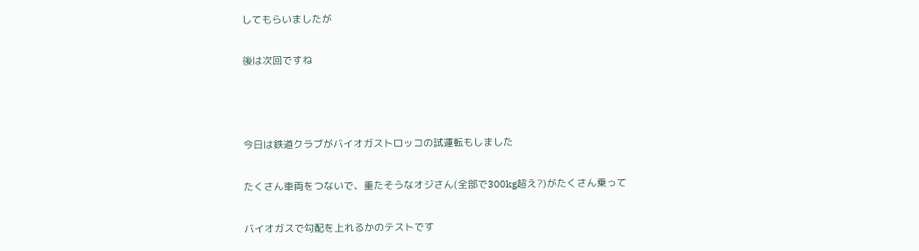してもらいましたが

後は次回ですね



今日は鉄道クラブがバイオガストロッコの試運転もしました

たくさん車両をつないで、重たそうなオジさん(全部で300kg超え?)がたくさん乗って

バイオガスで勾配を上れるかのテストです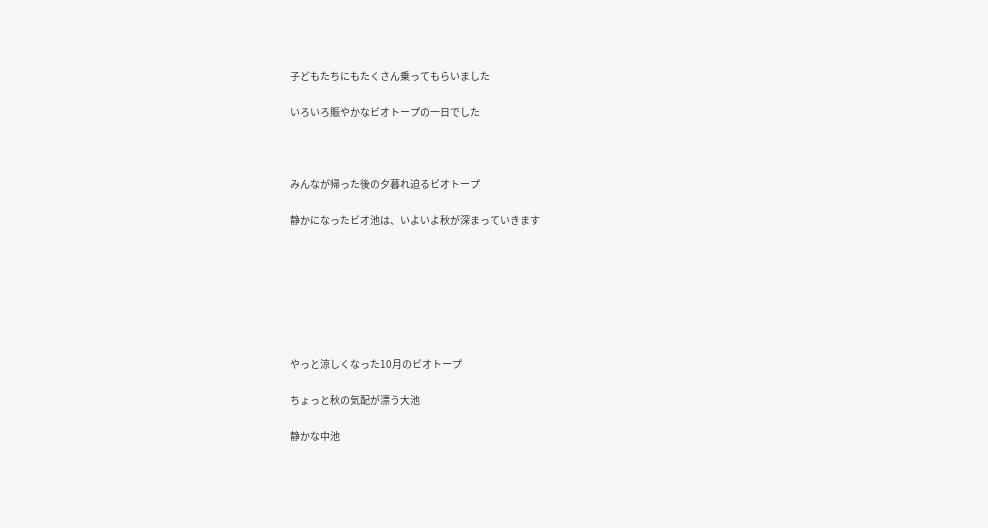子どもたちにもたくさん乗ってもらいました

いろいろ賑やかなビオトープの一日でした



みんなが帰った後の夕暮れ迫るビオトープ

静かになったビオ池は、いよいよ秋が深まっていきます







やっと涼しくなった10月のビオトープ

ちょっと秋の気配が漂う大池

静かな中池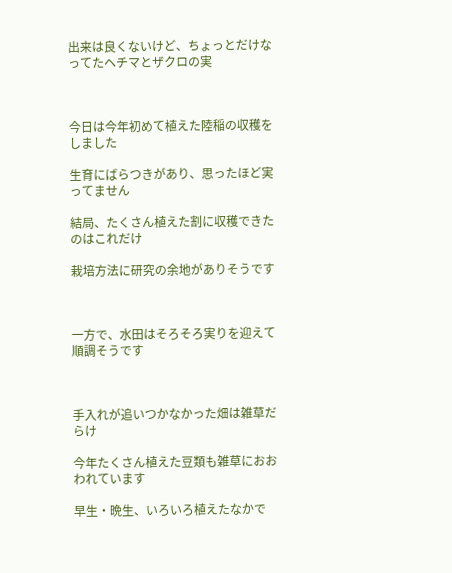出来は良くないけど、ちょっとだけなってたヘチマとザクロの実



今日は今年初めて植えた陸稲の収穫をしました

生育にばらつきがあり、思ったほど実ってません

結局、たくさん植えた割に収穫できたのはこれだけ

栽培方法に研究の余地がありそうです



一方で、水田はそろそろ実りを迎えて順調そうです



手入れが追いつかなかった畑は雑草だらけ

今年たくさん植えた豆類も雑草におおわれています

早生・晩生、いろいろ植えたなかで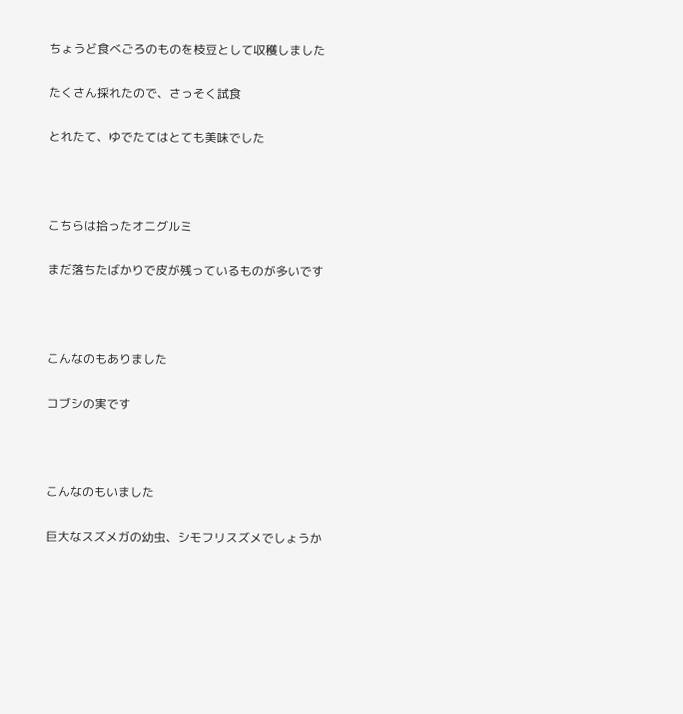ちょうど食べごろのものを枝豆として収穫しました

たくさん採れたので、さっそく試食

とれたて、ゆでたてはとても美味でした



こちらは拾ったオニグルミ

まだ落ちたばかりで皮が残っているものが多いです



こんなのもありました

コブシの実です



こんなのもいました

巨大なスズメガの幼虫、シモフリスズメでしょうか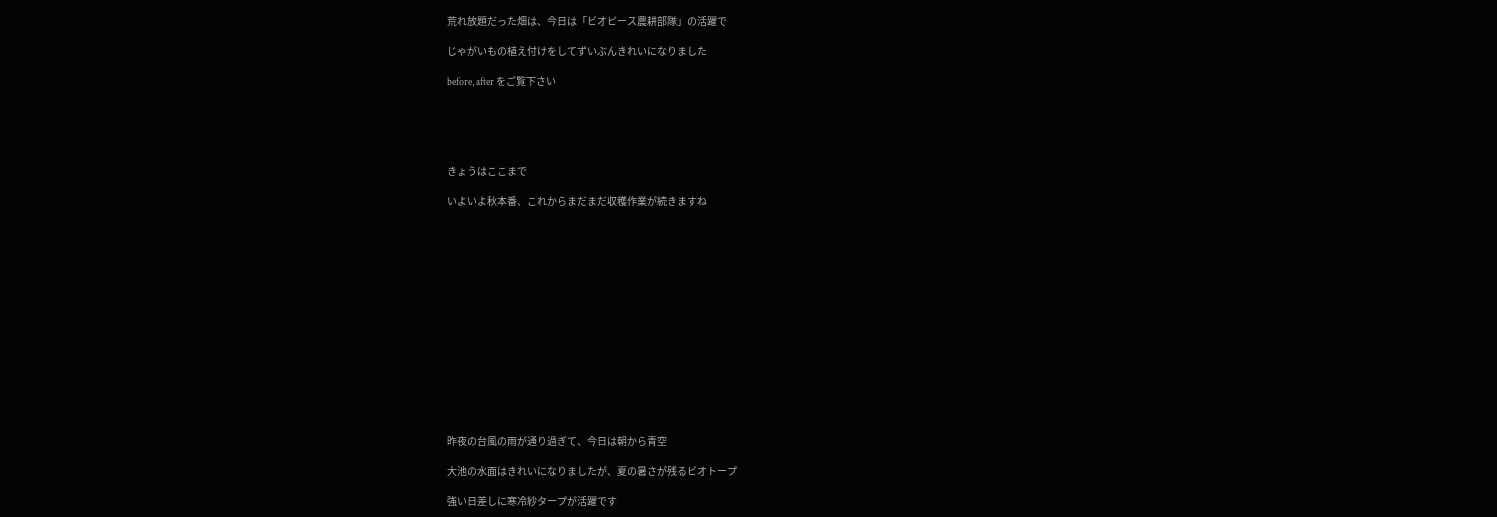荒れ放題だった畑は、今日は「ビオピース農耕部隊」の活躍で

じゃがいもの植え付けをしてずいぶんきれいになりました

before, after をご覧下さい





きょうはここまで

いよいよ秋本番、これからまだまだ収穫作業が続きますね















昨夜の台風の雨が通り過ぎて、今日は朝から青空

大池の水面はきれいになりましたが、夏の暑さが残るビオトープ

強い日差しに寒冷紗タープが活躍です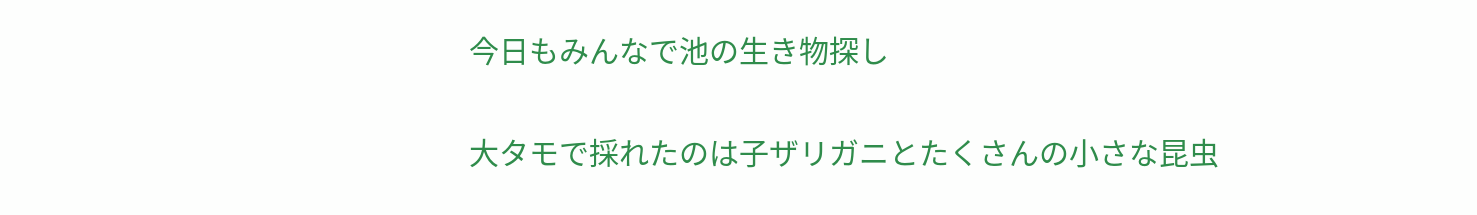今日もみんなで池の生き物探し

大タモで採れたのは子ザリガニとたくさんの小さな昆虫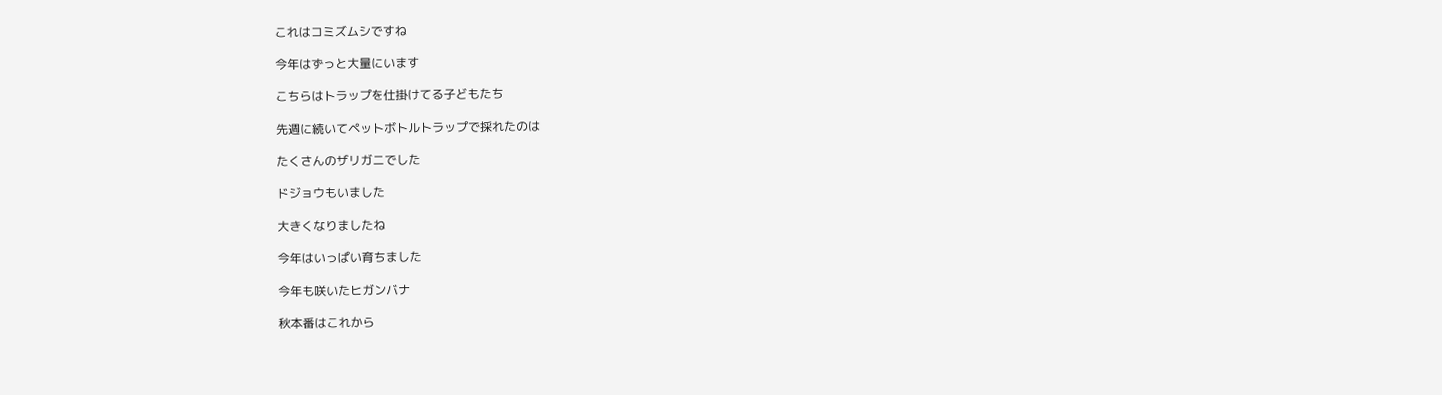これはコミズムシですね

今年はずっと大量にいます

こちらはトラップを仕掛けてる子どもたち

先週に続いてペットボトルトラップで採れたのは

たくさんのザリガニでした

ドジョウもいました

大きくなりましたね

今年はいっぱい育ちました

今年も咲いたヒガンバナ

秋本番はこれから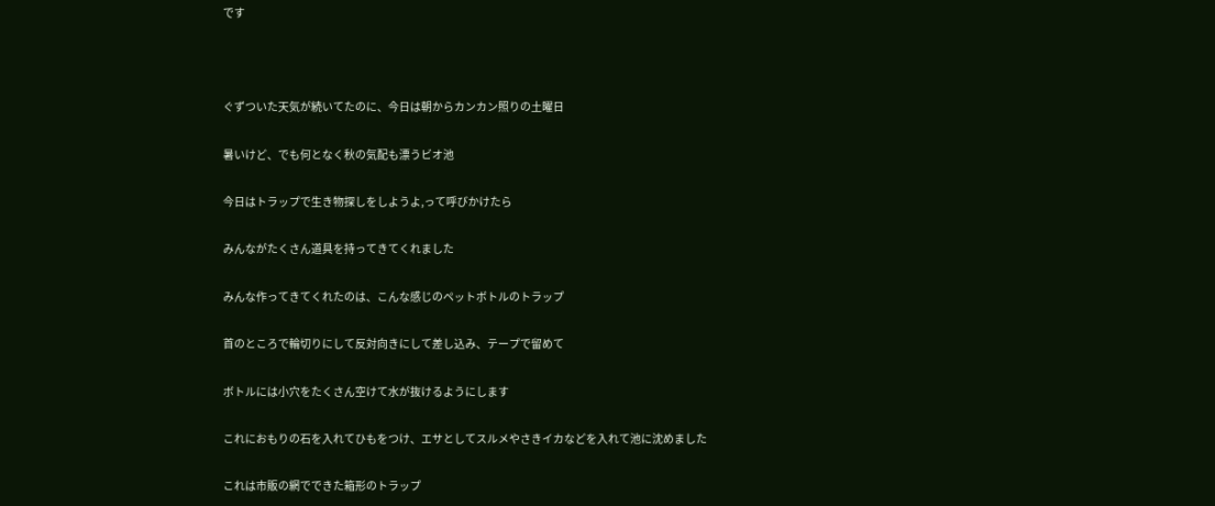です



ぐずついた天気が続いてたのに、今日は朝からカンカン照りの土曜日

暑いけど、でも何となく秋の気配も漂うビオ池

今日はトラップで生き物探しをしようよ,って呼びかけたら

みんながたくさん道具を持ってきてくれました

みんな作ってきてくれたのは、こんな感じのペットボトルのトラップ

首のところで輪切りにして反対向きにして差し込み、テープで留めて

ボトルには小穴をたくさん空けて水が抜けるようにします

これにおもりの石を入れてひもをつけ、エサとしてスルメやさきイカなどを入れて池に沈めました

これは市販の網でできた箱形のトラップ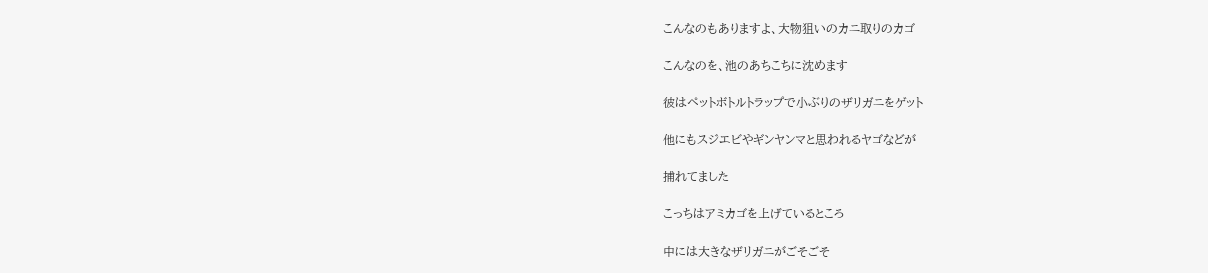こんなのもありますよ、大物狙いのカニ取りのカゴ

こんなのを、池のあちこちに沈めます

彼はペットボトルトラップで小ぶりのザリガニをゲット

他にもスジエビやギンヤンマと思われるヤゴなどが

捕れてました

こっちはアミカゴを上げているところ

中には大きなザリガニがごそごそ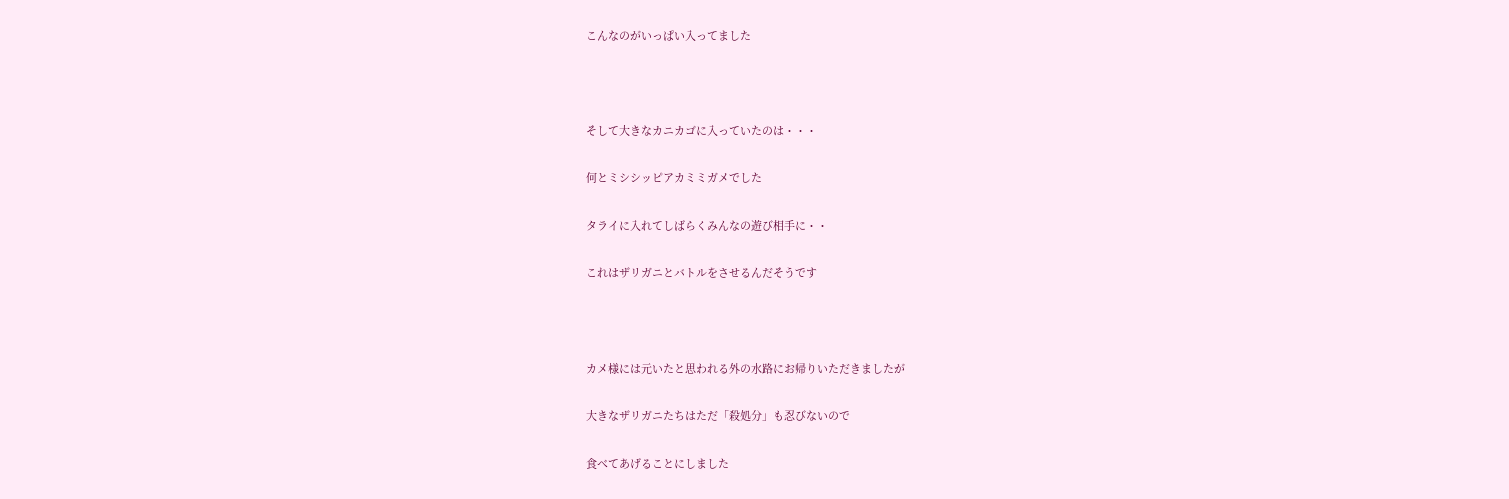こんなのがいっぱい入ってました



そして大きなカニカゴに入っていたのは・・・

何とミシシッピアカミミガメでした

タライに入れてしばらくみんなの遊び相手に・・

これはザリガニとバトルをさせるんだそうです



カメ様には元いたと思われる外の水路にお帰りいただきましたが

大きなザリガニたちはただ「殺処分」も忍びないので

食べてあげることにしました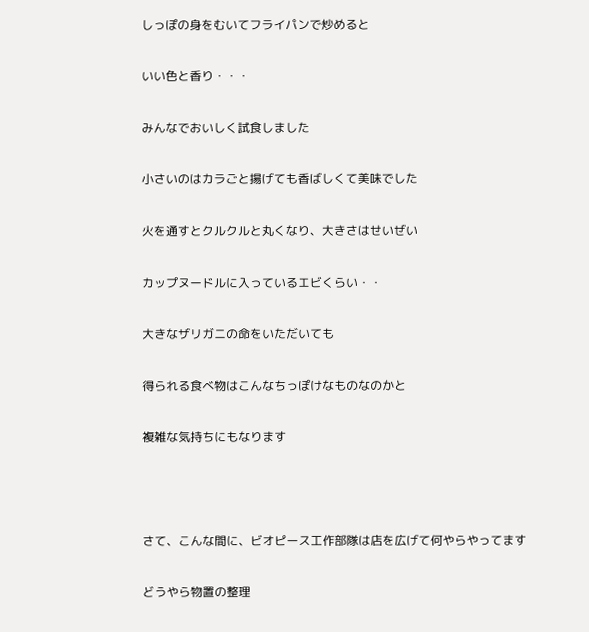しっぽの身をむいてフライパンで炒めると

いい色と香り・・・

みんなでおいしく試食しました

小さいのはカラごと揚げても香ばしくて美味でした

火を通すとクルクルと丸くなり、大きさはせいぜい

カップヌードルに入っているエビくらい・・

大きなザリガニの命をいただいても

得られる食べ物はこんなちっぽけなものなのかと

複雑な気持ちにもなります



さて、こんな間に、ビオピース工作部隊は店を広げて何やらやってます

どうやら物置の整理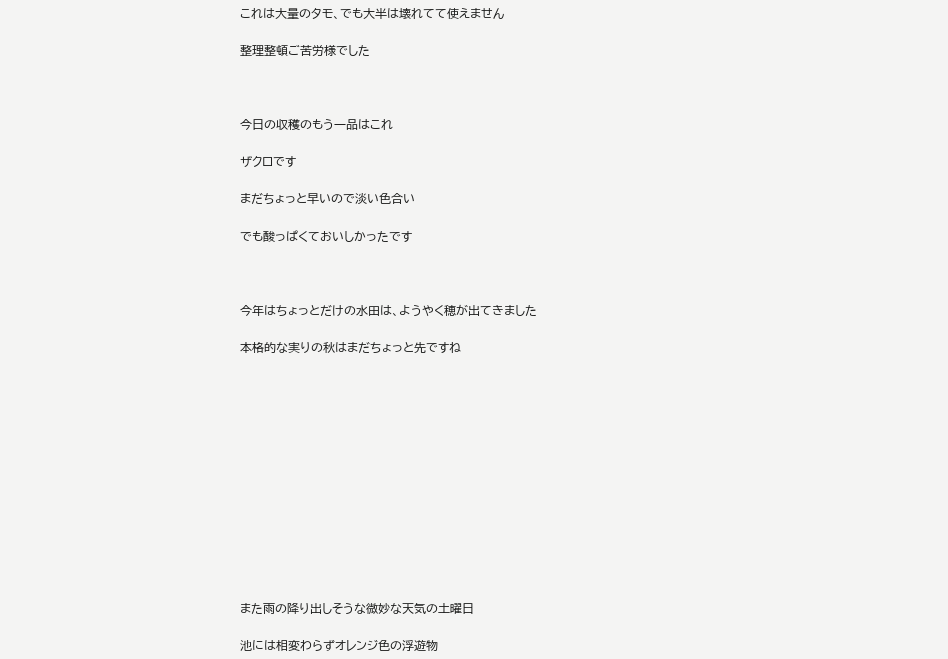これは大量のタモ、でも大半は壊れてて使えません

整理整頓ご苦労様でした



今日の収穫のもう一品はこれ

ザクロです

まだちょっと早いので淡い色合い

でも酸っぱくておいしかったです



今年はちょっとだけの水田は、ようやく穂が出てきました

本格的な実りの秋はまだちょっと先ですね













また雨の降り出しそうな微妙な天気の土曜日

池には相変わらずオレンジ色の浮遊物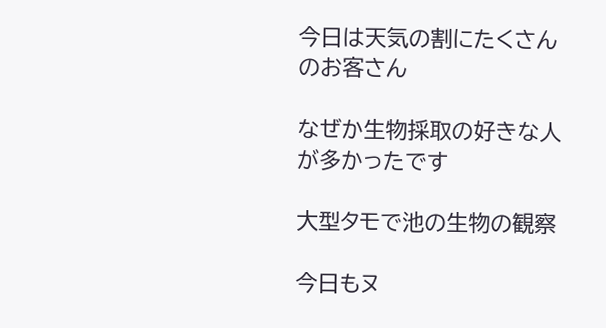今日は天気の割にたくさんのお客さん

なぜか生物採取の好きな人が多かったです

大型タモで池の生物の観察

今日もヌ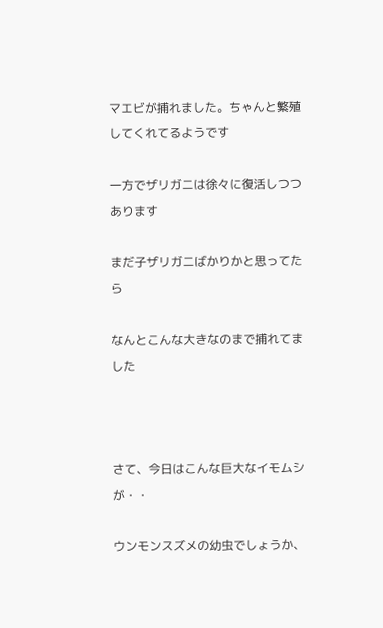マエビが捕れました。ちゃんと繁殖してくれてるようです

一方でザリガニは徐々に復活しつつあります

まだ子ザリガニばかりかと思ってたら

なんとこんな大きなのまで捕れてました



さて、今日はこんな巨大なイモムシが・・

ウンモンスズメの幼虫でしょうか、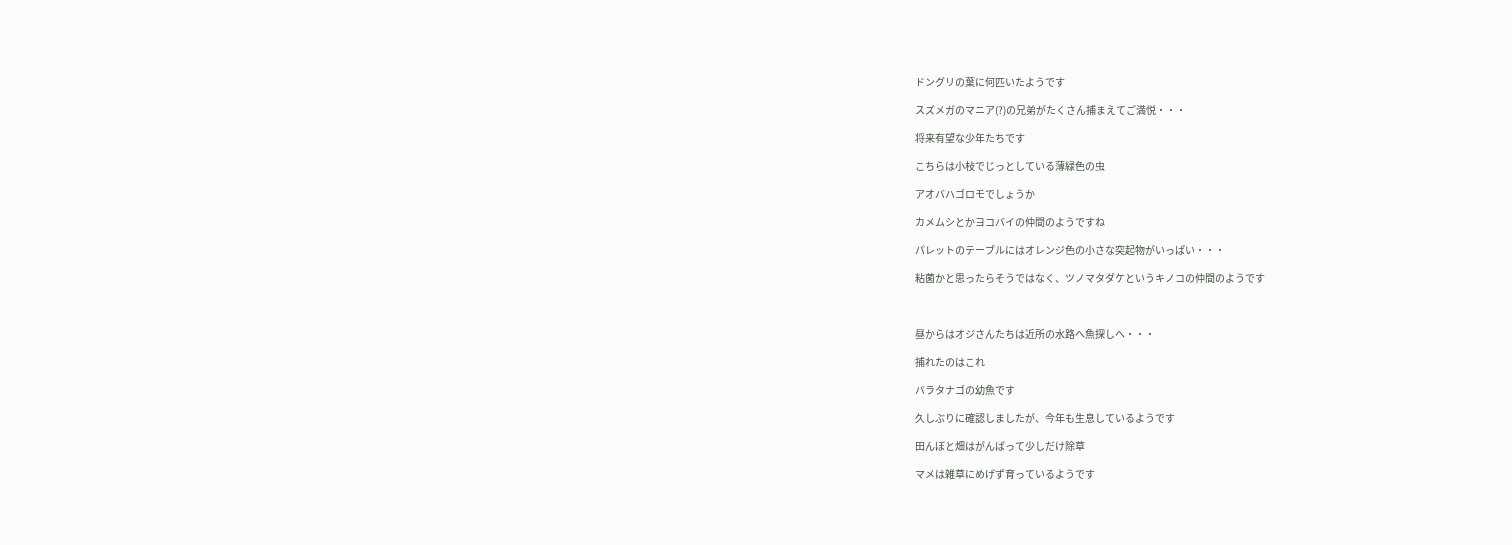ドングリの葉に何匹いたようです

スズメガのマニア(?)の兄弟がたくさん捕まえてご満悦・・・

将来有望な少年たちです

こちらは小枝でじっとしている薄緑色の虫

アオバハゴロモでしょうか

カメムシとかヨコバイの仲間のようですね

パレットのテーブルにはオレンジ色の小さな突起物がいっぱい・・・

粘菌かと思ったらそうではなく、ツノマタダケというキノコの仲間のようです



昼からはオジさんたちは近所の水路へ魚探しへ・・・

捕れたのはこれ

バラタナゴの幼魚です

久しぶりに確認しましたが、今年も生息しているようです

田んぼと畑はがんばって少しだけ除草

マメは雑草にめげず育っているようです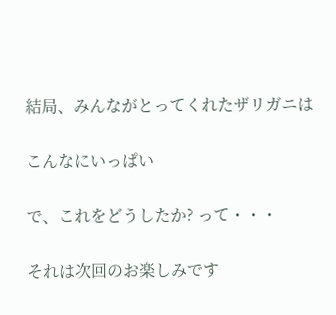結局、みんながとってくれたザリガニは

こんなにいっぱい

で、これをどうしたか? って・・・

それは次回のお楽しみです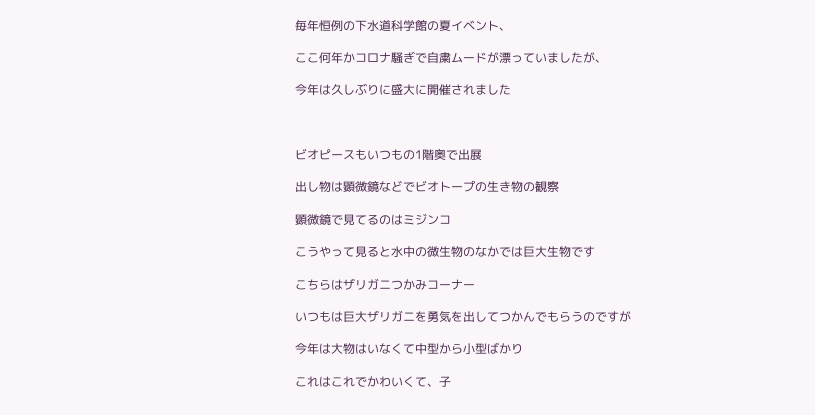毎年恒例の下水道科学館の夏イベント、

ここ何年かコロナ騒ぎで自粛ムードが漂っていましたが、

今年は久しぶりに盛大に開催されました



ビオピースもいつもの1階奥で出展

出し物は顕微鏡などでビオトープの生き物の観察

顕微鏡で見てるのはミジンコ

こうやって見ると水中の微生物のなかでは巨大生物です

こちらはザリガニつかみコーナー

いつもは巨大ザリガニを勇気を出してつかんでもらうのですが

今年は大物はいなくて中型から小型ばかり

これはこれでかわいくて、子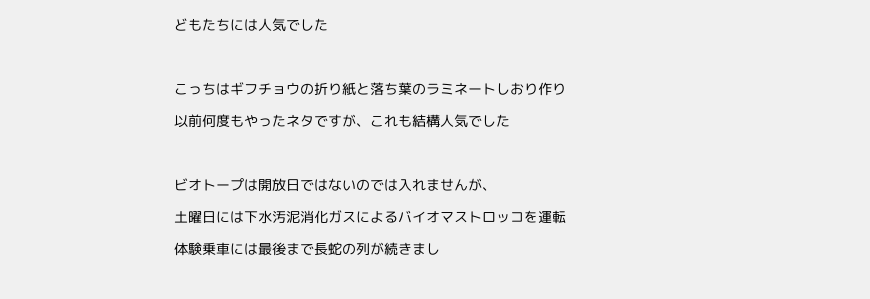どもたちには人気でした



こっちはギフチョウの折り紙と落ち葉のラミネートしおり作り

以前何度もやったネタですが、これも結構人気でした



ビオトープは開放日ではないのでは入れませんが、

土曜日には下水汚泥消化ガスによるバイオマストロッコを運転

体験乗車には最後まで長蛇の列が続きまし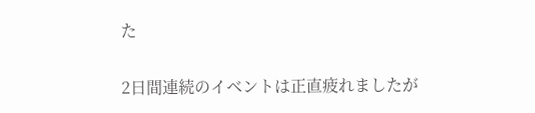た

2日間連続のイベントは正直疲れましたが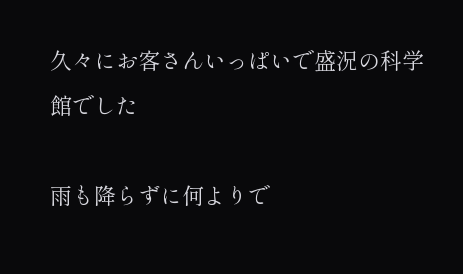久々にお客さんいっぱいで盛況の科学館でした

雨も降らずに何よりで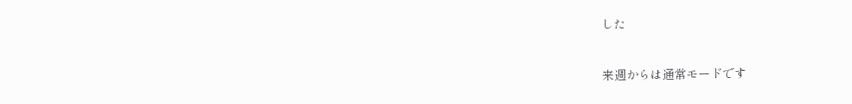した

来週からは通常モードです